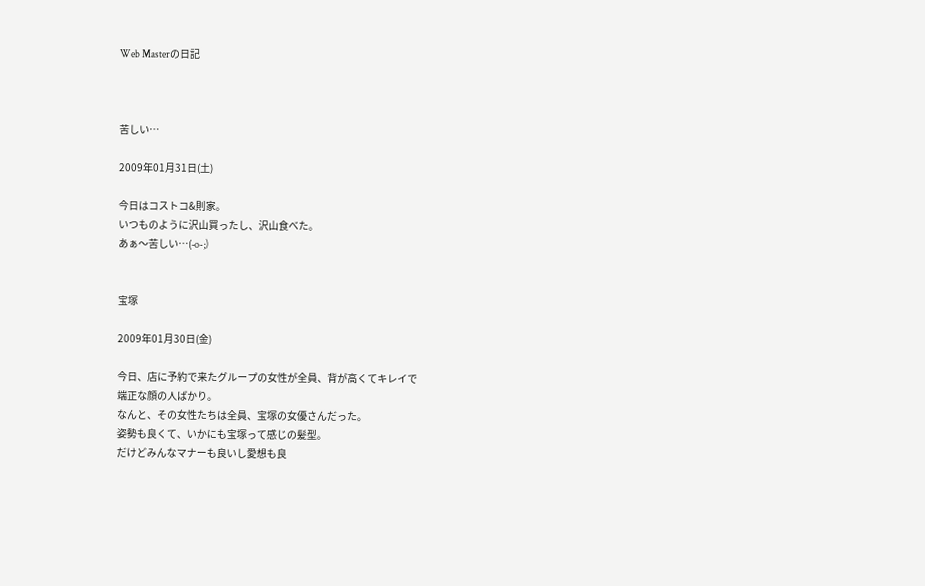Web Masterの日記



苦しい…

2009年01月31日(土)

今日はコストコ&則家。
いつものように沢山買ったし、沢山食べた。
あぁ〜苦しい…(-o-;)


宝塚

2009年01月30日(金)

今日、店に予約で来たグループの女性が全員、背が高くてキレイで
端正な顔の人ばかり。
なんと、その女性たちは全員、宝塚の女優さんだった。
姿勢も良くて、いかにも宝塚って感じの髪型。
だけどみんなマナーも良いし愛想も良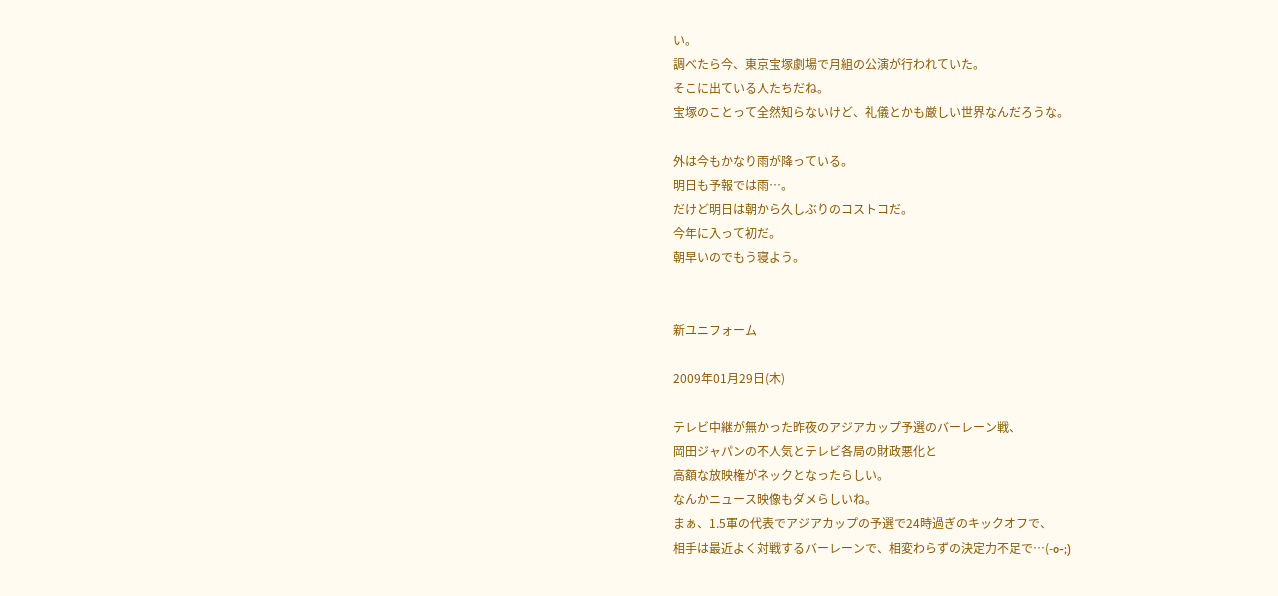い。
調べたら今、東京宝塚劇場で月組の公演が行われていた。
そこに出ている人たちだね。
宝塚のことって全然知らないけど、礼儀とかも厳しい世界なんだろうな。

外は今もかなり雨が降っている。
明日も予報では雨…。
だけど明日は朝から久しぶりのコストコだ。
今年に入って初だ。
朝早いのでもう寝よう。


新ユニフォーム

2009年01月29日(木)

テレビ中継が無かった昨夜のアジアカップ予選のバーレーン戦、
岡田ジャパンの不人気とテレビ各局の財政悪化と
高額な放映権がネックとなったらしい。
なんかニュース映像もダメらしいね。
まぁ、1.5軍の代表でアジアカップの予選で24時過ぎのキックオフで、
相手は最近よく対戦するバーレーンで、相変わらずの決定力不足で…(-o-;)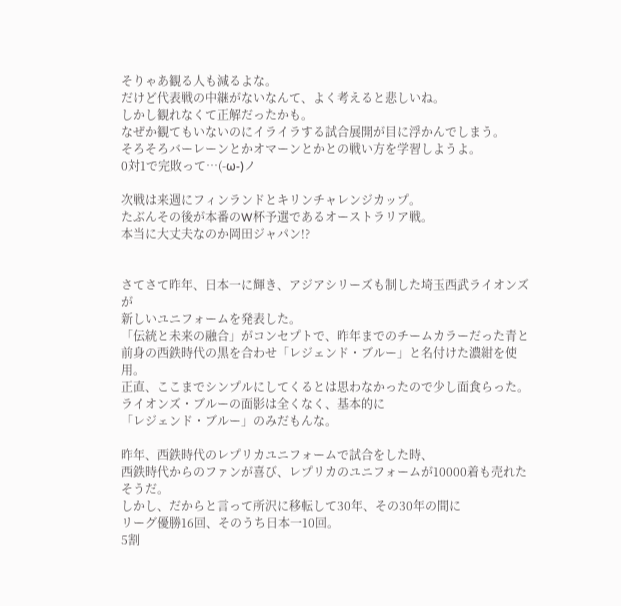そりゃあ観る人も減るよな。
だけど代表戦の中継がないなんて、よく考えると悲しいね。
しかし観れなくて正解だったかも。
なぜか観てもいないのにイライラする試合展開が目に浮かんでしまう。
そろそろバーレーンとかオマーンとかとの戦い方を学習しようよ。
0対1で完敗って…(-ω-)ノ

次戦は来週にフィンランドとキリンチャレンジカップ。
たぶんその後が本番のW杯予選であるオーストラリア戦。
本当に大丈夫なのか岡田ジャパン!?


さてさて昨年、日本一に輝き、アジアシリーズも制した埼玉西武ライオンズが
新しいユニフォームを発表した。
「伝統と未来の融合」がコンセプトで、昨年までのチームカラーだった青と
前身の西鉄時代の黒を合わせ「レジェンド・ブルー」と名付けた濃紺を使用。
正直、ここまでシンプルにしてくるとは思わなかったので少し面食らった。
ライオンズ・ブルーの面影は全くなく、基本的に
「レジェンド・ブルー」のみだもんな。

昨年、西鉄時代のレプリカユニフォームで試合をした時、
西鉄時代からのファンが喜び、レプリカのユニフォームが10000着も売れたそうだ。
しかし、だからと言って所沢に移転して30年、その30年の間に
リーグ優勝16回、そのうち日本一10回。
5割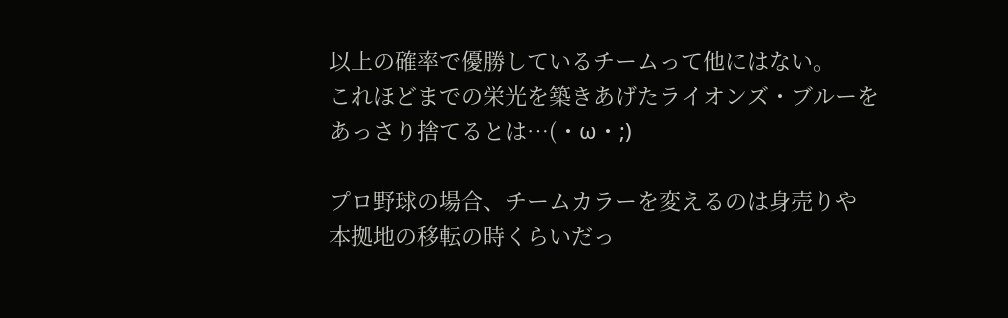以上の確率で優勝しているチームって他にはない。
これほどまでの栄光を築きあげたライオンズ・ブルーを
あっさり捨てるとは…(・ω・;)

プロ野球の場合、チームカラーを変えるのは身売りや
本拠地の移転の時くらいだっ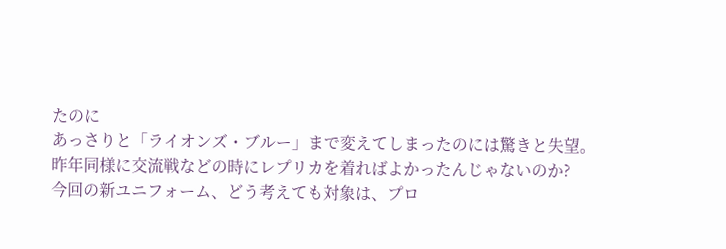たのに
あっさりと「ライオンズ・ブルー」まで変えてしまったのには驚きと失望。
昨年同様に交流戦などの時にレプリカを着ればよかったんじゃないのか?
今回の新ユニフォーム、どう考えても対象は、プロ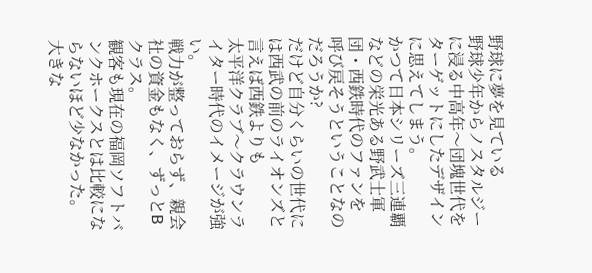野球に夢を見ている
野球少年からノスタルジーに浸る中高年〜団塊世代を
ターゲットにしたデザインに思えてしまう。
かつて日本シリーズ三連覇などの栄光ある野武士軍団・西鉄時代のファンを
呼び戻そうということなのだろうか?
だけど自分くらいの世代には西武の前のライオンズと言えば西鉄よりも
太平洋クラブ〜クラウンライター時代のイメージが強い。
戦力が整っておらず、親会社の資金もなく、ずっとBクラス。
観客も現在の福岡ソフトバンクホークスとは比較にならないほど少なかった。
大きな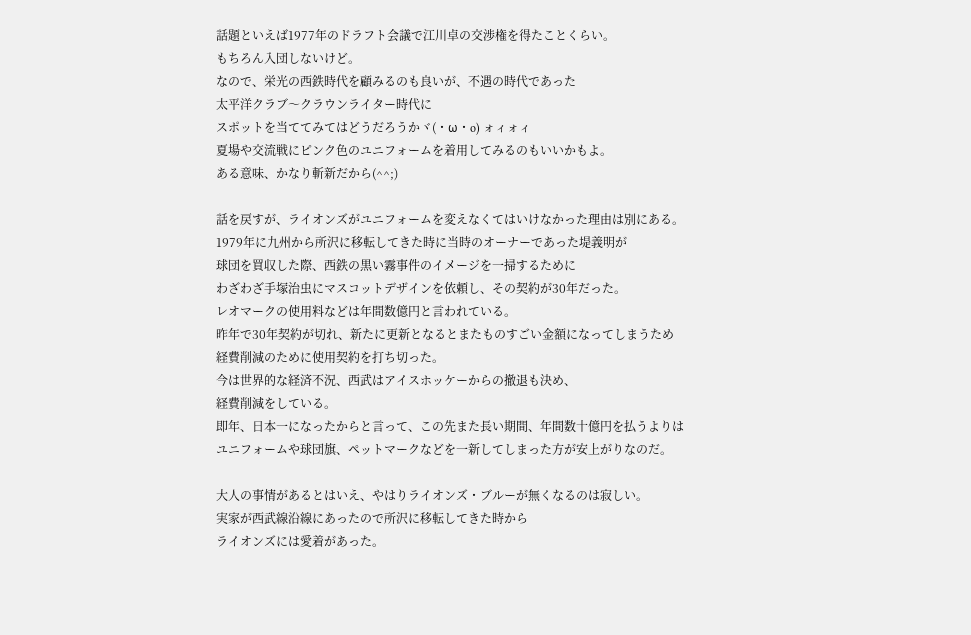話題といえば1977年のドラフト会議で江川卓の交渉権を得たことくらい。
もちろん入団しないけど。
なので、栄光の西鉄時代を顧みるのも良いが、不遇の時代であった
太平洋クラブ〜クラウンライター時代に
スポットを当ててみてはどうだろうかヾ(・ω・o) ォィォィ
夏場や交流戦にピンク色のユニフォームを着用してみるのもいいかもよ。
ある意味、かなり斬新だから(^^;)

話を戻すが、ライオンズがユニフォームを変えなくてはいけなかった理由は別にある。
1979年に九州から所沢に移転してきた時に当時のオーナーであった堤義明が
球団を買収した際、西鉄の黒い霧事件のイメージを一掃するために
わざわざ手塚治虫にマスコットデザインを依頼し、その契約が30年だった。
レオマークの使用料などは年間数億円と言われている。
昨年で30年契約が切れ、新たに更新となるとまたものすごい金額になってしまうため
経費削減のために使用契約を打ち切った。
今は世界的な経済不況、西武はアイスホッケーからの撤退も決め、
経費削減をしている。
即年、日本一になったからと言って、この先また長い期間、年間数十億円を払うよりは
ユニフォームや球団旗、ペットマークなどを一新してしまった方が安上がりなのだ。

大人の事情があるとはいえ、やはりライオンズ・ブルーが無くなるのは寂しい。
実家が西武線沿線にあったので所沢に移転してきた時から
ライオンズには愛着があった。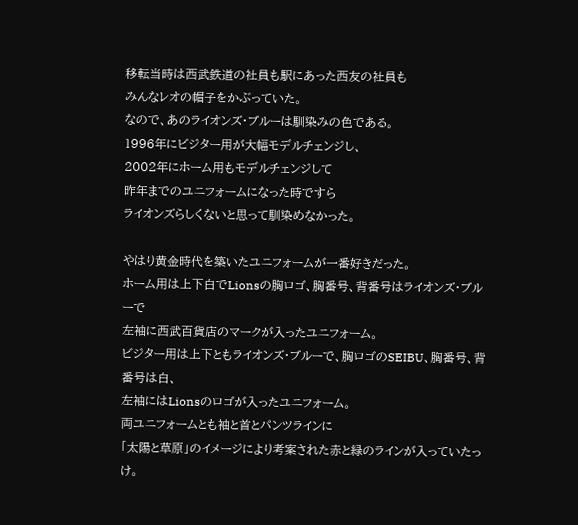移転当時は西武鉄道の社員も駅にあった西友の社員も
みんなレオの帽子をかぶっていた。
なので、あのライオンズ・ブルーは馴染みの色である。
1996年にビジター用が大幅モデルチェンジし、
2002年にホーム用もモデルチェンジして
昨年までのユニフォームになった時ですら
ライオンズらしくないと思って馴染めなかった。

やはり黄金時代を築いたユニフォームが一番好きだった。
ホーム用は上下白でLionsの胸ロゴ、胸番号、背番号はライオンズ・ブルーで
左袖に西武百貨店のマークが入ったユニフォーム。
ビジター用は上下ともライオンズ・ブルーで、胸ロゴのSEIBU、胸番号、背番号は白、
左袖にはLionsのロゴが入ったユニフォーム。
両ユニフォームとも袖と首とパンツラインに
「太陽と草原」のイメージにより考案された赤と緑のラインが入っていたっけ。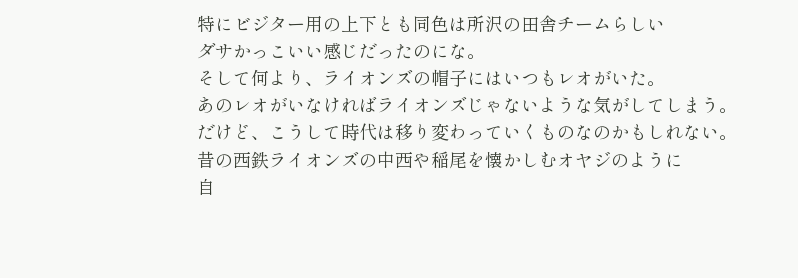特にビジター用の上下とも同色は所沢の田舎チームらしい
ダサかっこいい感じだったのにな。
そして何より、ライオンズの帽子にはいつもレオがいた。
あのレオがいなければライオンズじゃないような気がしてしまう。
だけど、こうして時代は移り変わっていくものなのかもしれない。
昔の西鉄ライオンズの中西や稲尾を懐かしむオヤジのように
自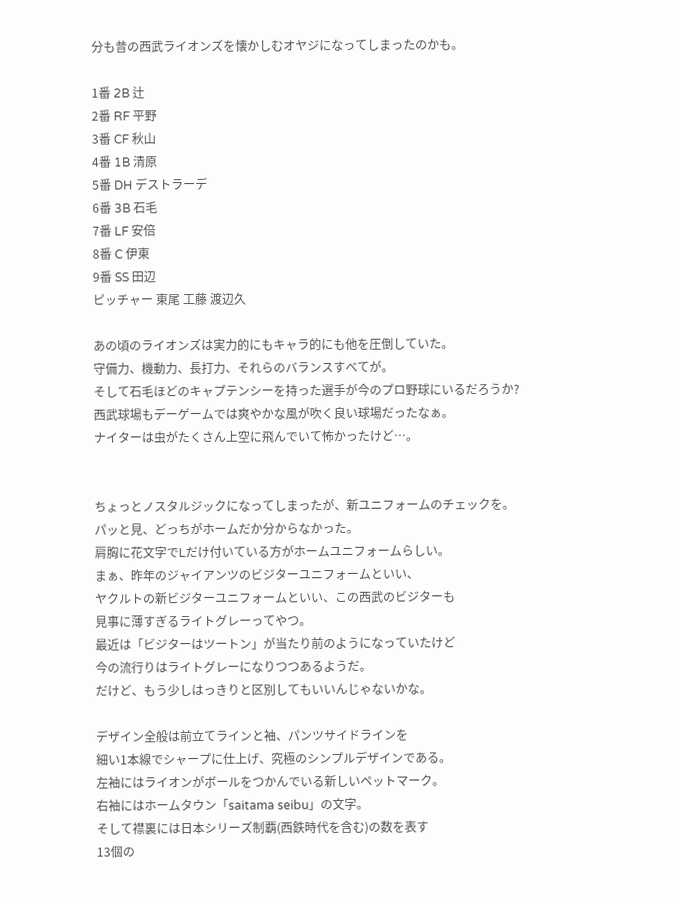分も昔の西武ライオンズを懐かしむオヤジになってしまったのかも。

1番 2B 辻
2番 RF 平野
3番 CF 秋山
4番 1B 清原
5番 DH デストラーデ
6番 3B 石毛
7番 LF 安倍
8番 C 伊東
9番 SS 田辺
ピッチャー 東尾 工藤 渡辺久

あの頃のライオンズは実力的にもキャラ的にも他を圧倒していた。
守備力、機動力、長打力、それらのバランスすべてが。
そして石毛ほどのキャプテンシーを持った選手が今のプロ野球にいるだろうか?
西武球場もデーゲームでは爽やかな風が吹く良い球場だったなぁ。
ナイターは虫がたくさん上空に飛んでいて怖かったけど…。


ちょっとノスタルジックになってしまったが、新ユニフォームのチェックを。
パッと見、どっちがホームだか分からなかった。
肩胸に花文字でLだけ付いている方がホームユニフォームらしい。
まぁ、昨年のジャイアンツのビジターユニフォームといい、
ヤクルトの新ビジターユニフォームといい、この西武のビジターも
見事に薄すぎるライトグレーってやつ。
最近は「ビジターはツートン」が当たり前のようになっていたけど
今の流行りはライトグレーになりつつあるようだ。
だけど、もう少しはっきりと区別してもいいんじゃないかな。

デザイン全般は前立てラインと袖、パンツサイドラインを
細い1本線でシャープに仕上げ、究極のシンプルデザインである。
左袖にはライオンがボールをつかんでいる新しいペットマーク。
右袖にはホームタウン「saitama seibu」の文字。
そして襟裏には日本シリーズ制覇(西鉄時代を含む)の数を表す
13個の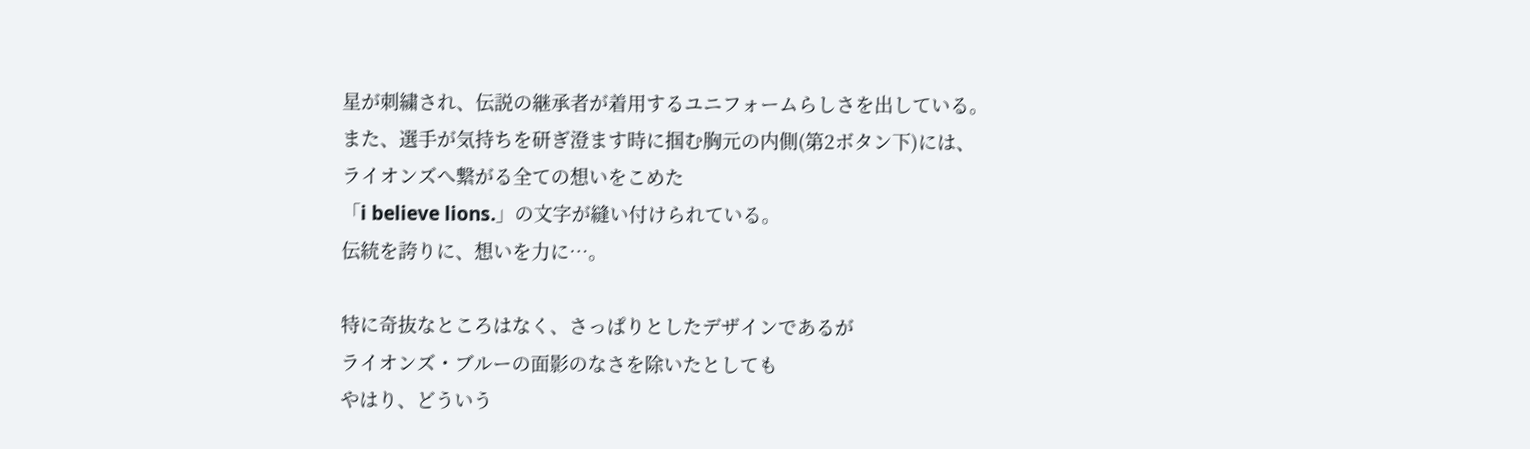星が刺繍され、伝説の継承者が着用するユニフォームらしさを出している。
また、選手が気持ちを研ぎ澄ます時に掴む胸元の内側(第2ボタン下)には、
ライオンズへ繋がる全ての想いをこめた
「i believe lions.」の文字が縫い付けられている。
伝統を誇りに、想いを力に…。

特に奇抜なところはなく、さっぱりとしたデザインであるが
ライオンズ・ブルーの面影のなさを除いたとしても
やはり、どういう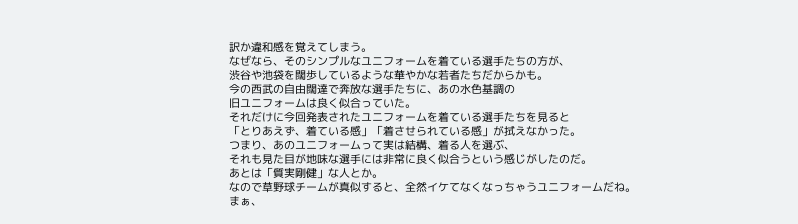訳か違和感を覚えてしまう。
なぜなら、そのシンプルなユニフォームを着ている選手たちの方が、
渋谷や池袋を闊歩しているような華やかな若者たちだからかも。
今の西武の自由闊達で奔放な選手たちに、あの水色基調の
旧ユニフォームは良く似合っていた。
それだけに今回発表されたユニフォームを着ている選手たちを見ると
「とりあえず、着ている感」「着させられている感」が拭えなかった。
つまり、あのユニフォームって実は結構、着る人を選ぶ、
それも見た目が地味な選手には非常に良く似合うという感じがしたのだ。
あとは「質実剛健」な人とか。
なので草野球チームが真似すると、全然イケてなくなっちゃうユニフォームだね。
まぁ、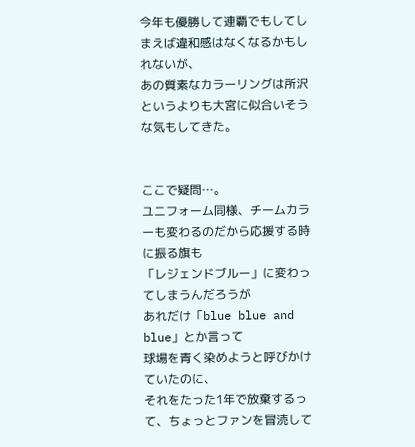今年も優勝して連覇でもしてしまえば違和感はなくなるかもしれないが、
あの質素なカラーリングは所沢というよりも大宮に似合いそうな気もしてきた。


ここで疑問…。
ユニフォーム同様、チームカラーも変わるのだから応援する時に振る旗も
「レジェンドブルー」に変わってしまうんだろうが
あれだけ「blue blue and blue」とか言って
球場を青く染めようと呼びかけていたのに、
それをたった1年で放棄するって、ちょっとファンを冒涜して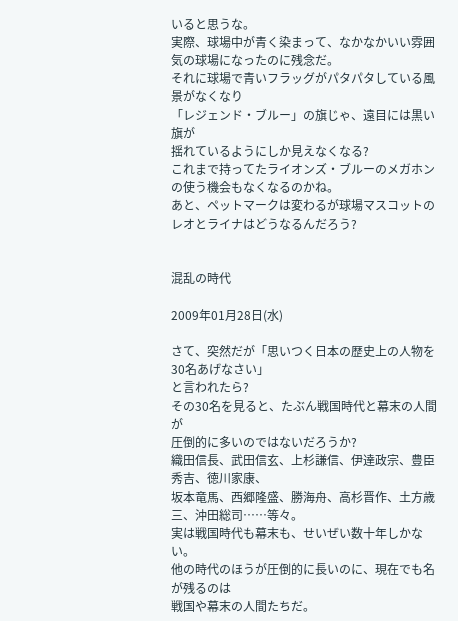いると思うな。
実際、球場中が青く染まって、なかなかいい雰囲気の球場になったのに残念だ。
それに球場で青いフラッグがパタパタしている風景がなくなり
「レジェンド・ブルー」の旗じゃ、遠目には黒い旗が
揺れているようにしか見えなくなる?
これまで持ってたライオンズ・ブルーのメガホンの使う機会もなくなるのかね。
あと、ペットマークは変わるが球場マスコットの
レオとライナはどうなるんだろう?


混乱の時代

2009年01月28日(水)

さて、突然だが「思いつく日本の歴史上の人物を30名あげなさい」
と言われたら?
その30名を見ると、たぶん戦国時代と幕末の人間が
圧倒的に多いのではないだろうか?
織田信長、武田信玄、上杉謙信、伊達政宗、豊臣秀吉、徳川家康、
坂本竜馬、西郷隆盛、勝海舟、高杉晋作、土方歳三、沖田総司……等々。
実は戦国時代も幕末も、せいぜい数十年しかない。
他の時代のほうが圧倒的に長いのに、現在でも名が残るのは
戦国や幕末の人間たちだ。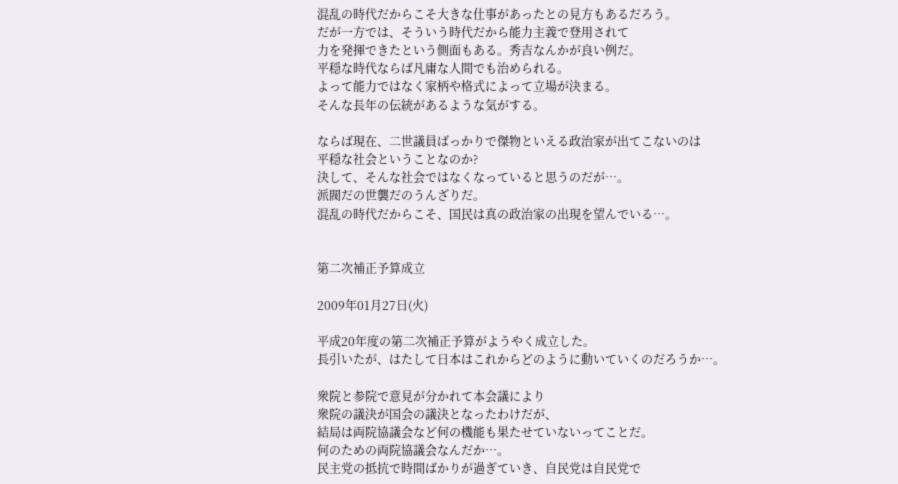混乱の時代だからこそ大きな仕事があったとの見方もあるだろう。
だが一方では、そういう時代だから能力主義で登用されて
力を発揮できたという側面もある。秀吉なんかが良い例だ。
平穏な時代ならば凡庸な人間でも治められる。
よって能力ではなく家柄や格式によって立場が決まる。
そんな長年の伝統があるような気がする。

ならば現在、二世議員ばっかりで傑物といえる政治家が出てこないのは
平穏な社会ということなのか?
決して、そんな社会ではなくなっていると思うのだが…。
派閥だの世襲だのうんざりだ。
混乱の時代だからこそ、国民は真の政治家の出現を望んでいる…。


第二次補正予算成立

2009年01月27日(火)

平成20年度の第二次補正予算がようやく成立した。
長引いたが、はたして日本はこれからどのように動いていくのだろうか…。

衆院と参院で意見が分かれて本会議により
衆院の議決が国会の議決となったわけだが、
結局は両院協議会など何の機能も果たせていないってことだ。
何のための両院協議会なんだか…。
民主党の抵抗で時間ばかりが過ぎていき、自民党は自民党で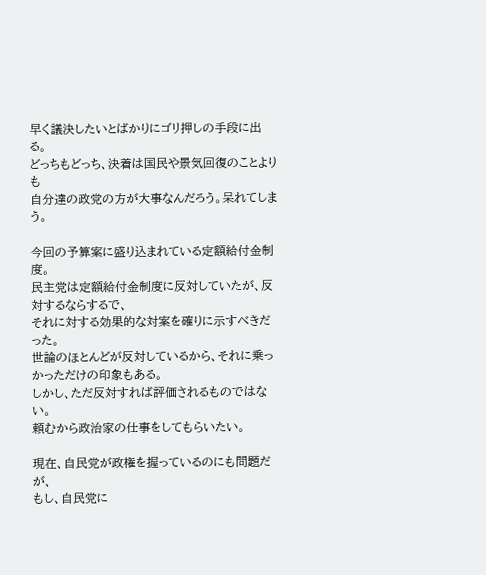早く議決したいとばかりにゴリ押しの手段に出る。
どっちもどっち、決着は国民や景気回復のことよりも
自分達の政党の方が大事なんだろう。呆れてしまう。

今回の予算案に盛り込まれている定額給付金制度。
民主党は定額給付金制度に反対していたが、反対するならするで、
それに対する効果的な対案を確りに示すべきだった。
世論のほとんどが反対しているから、それに乗っかっただけの印象もある。
しかし、ただ反対すれば評価されるものではない。
頼むから政治家の仕事をしてもらいたい。

現在、自民党が政権を握っているのにも問題だが、
もし、自民党に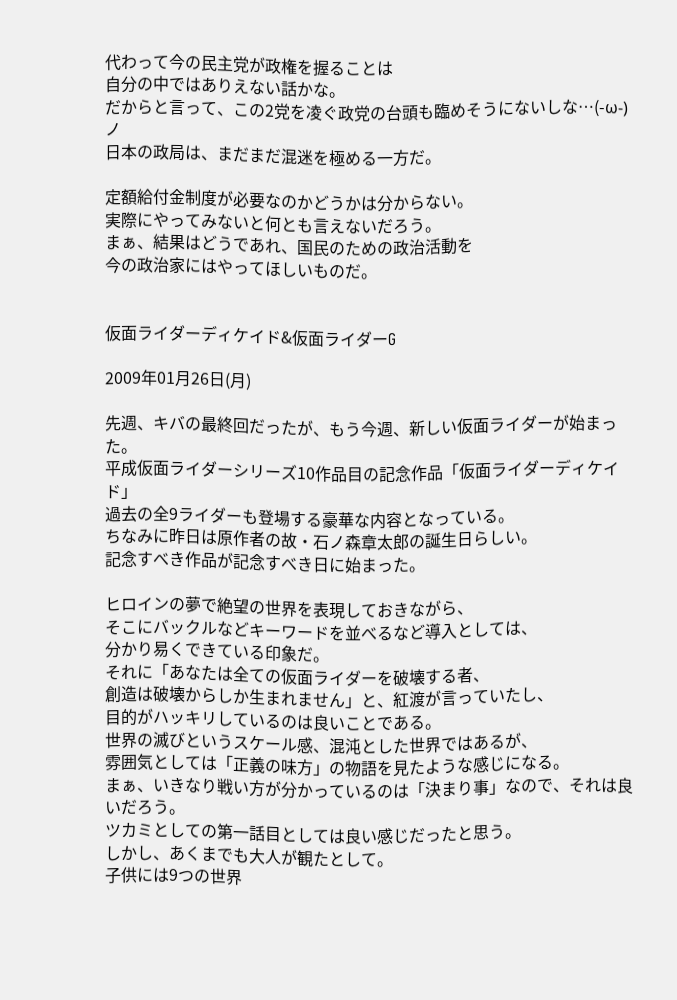代わって今の民主党が政権を握ることは
自分の中ではありえない話かな。
だからと言って、この2党を凌ぐ政党の台頭も臨めそうにないしな…(-ω-)ノ
日本の政局は、まだまだ混迷を極める一方だ。

定額給付金制度が必要なのかどうかは分からない。
実際にやってみないと何とも言えないだろう。
まぁ、結果はどうであれ、国民のための政治活動を
今の政治家にはやってほしいものだ。


仮面ライダーディケイド&仮面ライダーG

2009年01月26日(月)

先週、キバの最終回だったが、もう今週、新しい仮面ライダーが始まった。
平成仮面ライダーシリーズ10作品目の記念作品「仮面ライダーディケイド」
過去の全9ライダーも登場する豪華な内容となっている。
ちなみに昨日は原作者の故・石ノ森章太郎の誕生日らしい。
記念すべき作品が記念すべき日に始まった。

ヒロインの夢で絶望の世界を表現しておきながら、
そこにバックルなどキーワードを並べるなど導入としては、
分かり易くできている印象だ。
それに「あなたは全ての仮面ライダーを破壊する者、
創造は破壊からしか生まれません」と、紅渡が言っていたし、
目的がハッキリしているのは良いことである。
世界の滅びというスケール感、混沌とした世界ではあるが、
雰囲気としては「正義の味方」の物語を見たような感じになる。
まぁ、いきなり戦い方が分かっているのは「決まり事」なので、それは良いだろう。
ツカミとしての第一話目としては良い感じだったと思う。
しかし、あくまでも大人が観たとして。
子供には9つの世界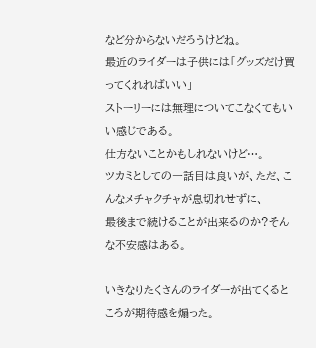など分からないだろうけどね。
最近のライダーは子供には「グッズだけ買ってくれればいい」
ストーリーには無理についてこなくてもいい感じである。
仕方ないことかもしれないけど…。
ツカミとしての一話目は良いが、ただ、こんなメチャクチャが息切れせずに、
最後まで続けることが出来るのか?そんな不安感はある。

いきなりたくさんのライダーが出てくるところが期待感を煽った。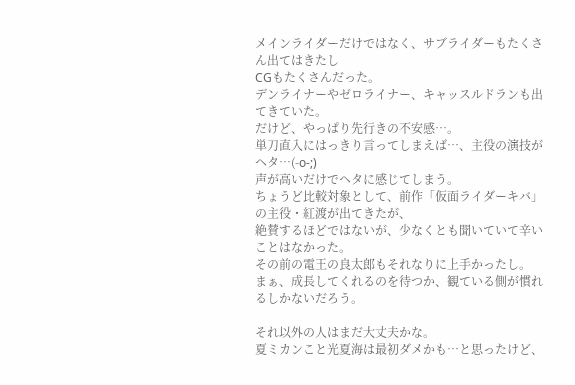メインライダーだけではなく、サブライダーもたくさん出てはきたし
CGもたくさんだった。
デンライナーやゼロライナー、キャッスルドランも出てきていた。
だけど、やっぱり先行きの不安感…。
単刀直入にはっきり言ってしまえば…、主役の演技がヘタ…(-o-;)
声が高いだけでヘタに感じてしまう。
ちょうど比較対象として、前作「仮面ライダーキバ」の主役・紅渡が出てきたが、
絶賛するほどではないが、少なくとも聞いていて辛いことはなかった。
その前の電王の良太郎もそれなりに上手かったし。
まぁ、成長してくれるのを待つか、観ている側が慣れるしかないだろう。

それ以外の人はまだ大丈夫かな。
夏ミカンこと光夏海は最初ダメかも…と思ったけど、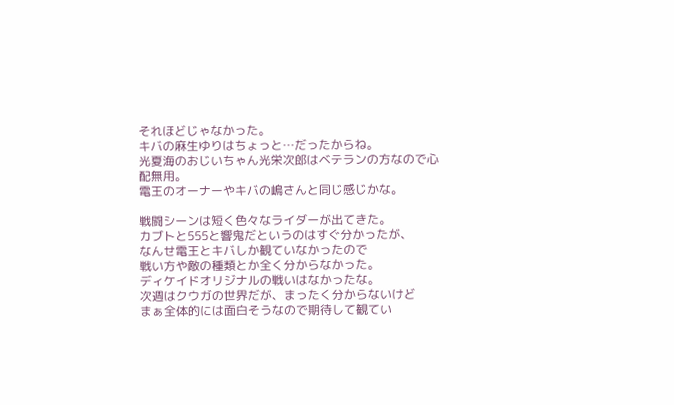それほどじゃなかった。
キバの麻生ゆりはちょっと…だったからね。
光夏海のおじいちゃん光栄次郎はベテランの方なので心配無用。
電王のオーナーやキバの嶋さんと同じ感じかな。

戦闘シーンは短く色々なライダーが出てきた。
カブトと555と響鬼だというのはすぐ分かったが、
なんせ電王とキバしか観ていなかったので
戦い方や敵の種類とか全く分からなかった。
ディケイドオリジナルの戦いはなかったな。
次週はクウガの世界だが、まったく分からないけど
まぁ全体的には面白そうなので期待して観てい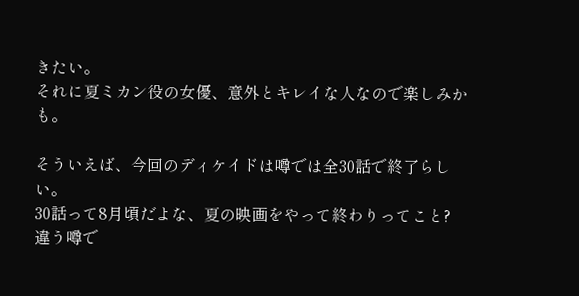きたい。
それに夏ミカン役の女優、意外とキレイな人なので楽しみかも。

そういえば、今回のディケイドは噂では全30話で終了らしい。
30話って8月頃だよな、夏の映画をやって終わりってこと?
違う噂で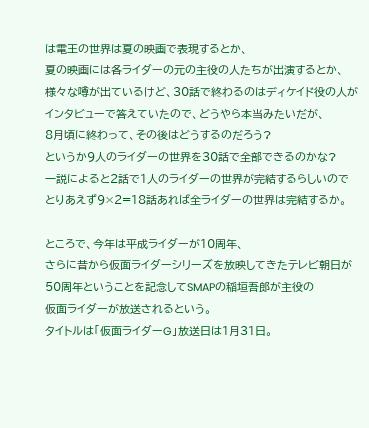は電王の世界は夏の映画で表現するとか、
夏の映画には各ライダーの元の主役の人たちが出演するとか、
様々な噂が出ているけど、30話で終わるのはディケイド役の人が
インタビューで答えていたので、どうやら本当みたいだが、
8月頃に終わって、その後はどうするのだろう?
というか9人のライダーの世界を30話で全部できるのかな?
一説によると2話で1人のライダーの世界が完結するらしいので
とりあえず9×2=18話あれば全ライダーの世界は完結するか。

ところで、今年は平成ライダーが10周年、
さらに昔から仮面ライダーシリーズを放映してきたテレビ朝日が
50周年ということを記念してSMAPの稲垣吾郎が主役の
仮面ライダーが放送されるという。
タイトルは「仮面ライダーG」放送日は1月31日。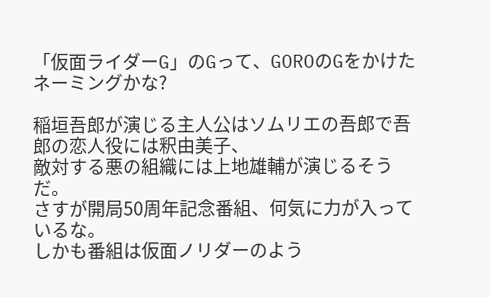「仮面ライダーG」のGって、GOROのGをかけたネーミングかな?

稲垣吾郎が演じる主人公はソムリエの吾郎で吾郎の恋人役には釈由美子、
敵対する悪の組織には上地雄輔が演じるそうだ。
さすが開局50周年記念番組、何気に力が入っているな。
しかも番組は仮面ノリダーのよう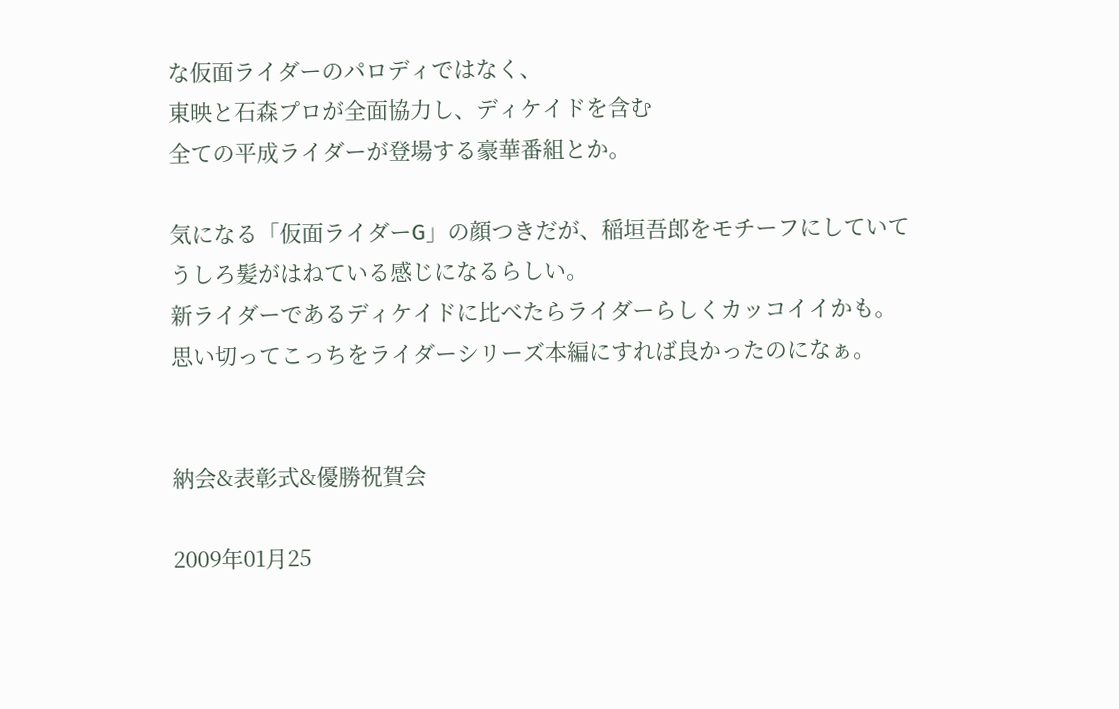な仮面ライダーのパロディではなく、
東映と石森プロが全面協力し、ディケイドを含む
全ての平成ライダーが登場する豪華番組とか。

気になる「仮面ライダーG」の顔つきだが、稲垣吾郎をモチーフにしていて
うしろ髪がはねている感じになるらしい。
新ライダーであるディケイドに比べたらライダーらしくカッコイイかも。
思い切ってこっちをライダーシリーズ本編にすれば良かったのになぁ。


納会&表彰式&優勝祝賀会

2009年01月25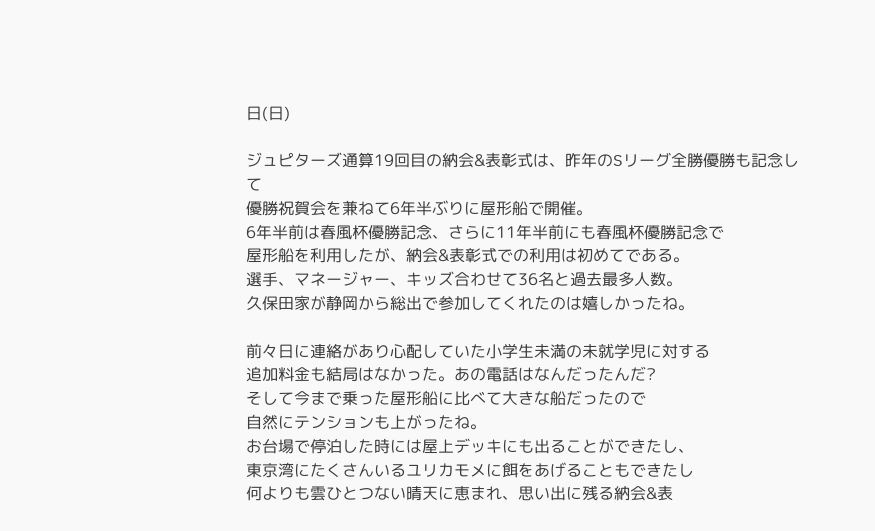日(日)

ジュピターズ通算19回目の納会&表彰式は、昨年のSリーグ全勝優勝も記念して
優勝祝賀会を兼ねて6年半ぶりに屋形船で開催。
6年半前は春風杯優勝記念、さらに11年半前にも春風杯優勝記念で
屋形船を利用したが、納会&表彰式での利用は初めてである。
選手、マネージャー、キッズ合わせて36名と過去最多人数。
久保田家が静岡から総出で参加してくれたのは嬉しかったね。

前々日に連絡があり心配していた小学生未満の未就学児に対する
追加料金も結局はなかった。あの電話はなんだったんだ?
そして今まで乗った屋形船に比べて大きな船だったので
自然にテンションも上がったね。
お台場で停泊した時には屋上デッキにも出ることができたし、
東京湾にたくさんいるユリカモメに餌をあげることもできたし
何よりも雲ひとつない晴天に恵まれ、思い出に残る納会&表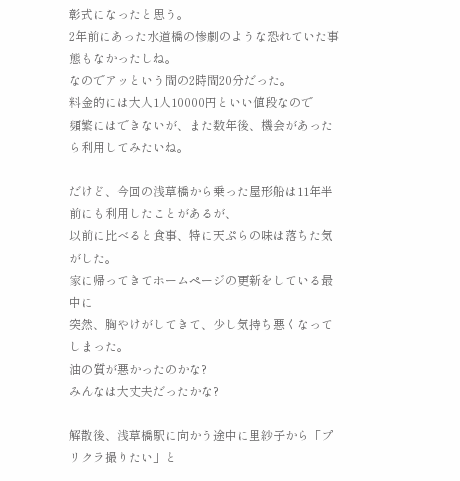彰式になったと思う。
2年前にあった水道橋の惨劇のような恐れていた事態もなかったしね。
なのでアッという間の2時間20分だった。
料金的には大人1人10000円といい値段なので
頻繁にはできないが、また数年後、機会があったら利用してみたいね。

だけど、今回の浅草橋から乗った屋形船は11年半前にも利用したことがあるが、
以前に比べると食事、特に天ぷらの味は落ちた気がした。
家に帰ってきてホームページの更新をしている最中に
突然、胸やけがしてきて、少し気持ち悪くなってしまった。
油の質が悪かったのかな?
みんなは大丈夫だったかな?

解散後、浅草橋駅に向かう途中に里紗子から「プリクラ撮りたい」と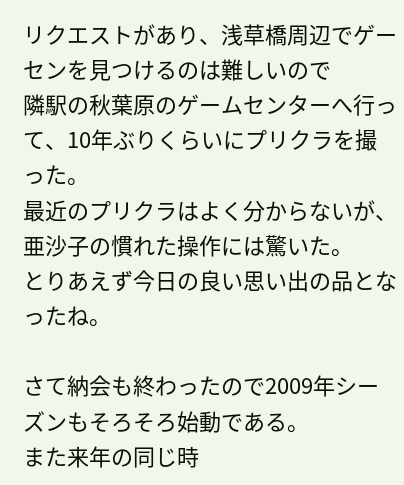リクエストがあり、浅草橋周辺でゲーセンを見つけるのは難しいので
隣駅の秋葉原のゲームセンターへ行って、10年ぶりくらいにプリクラを撮った。
最近のプリクラはよく分からないが、亜沙子の慣れた操作には驚いた。
とりあえず今日の良い思い出の品となったね。

さて納会も終わったので2009年シーズンもそろそろ始動である。
また来年の同じ時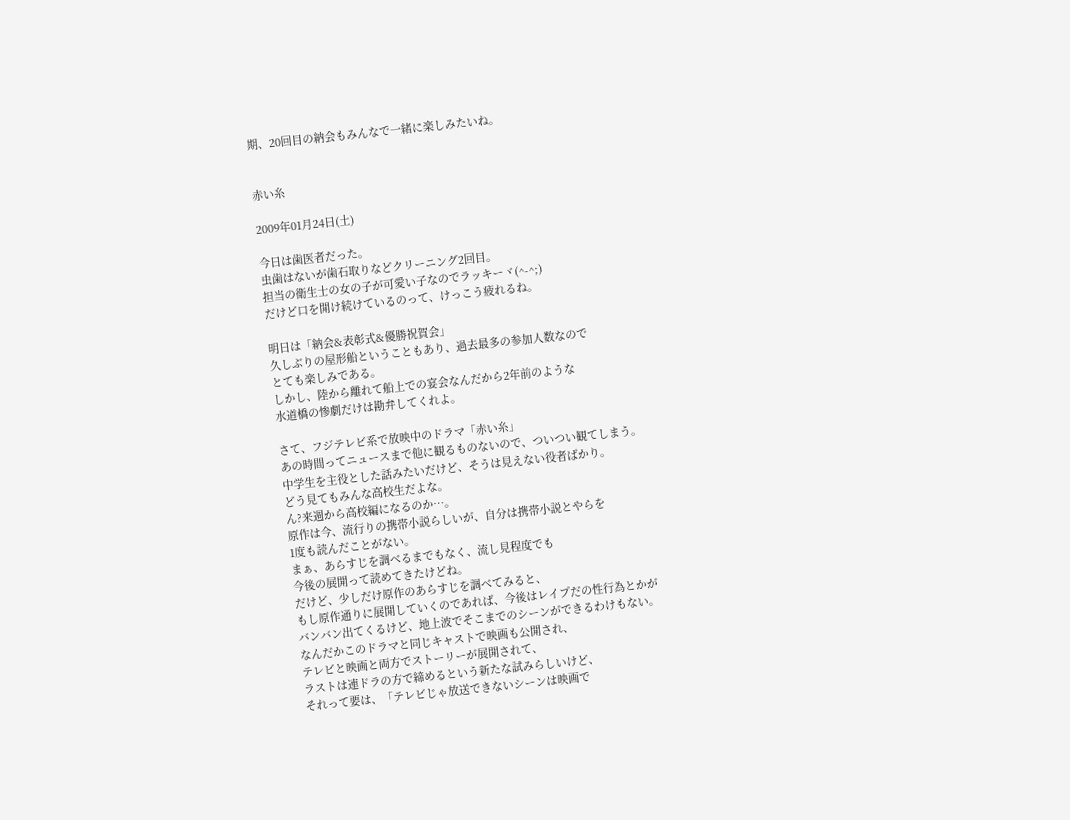期、20回目の納会もみんなで一緒に楽しみたいね。


赤い糸

2009年01月24日(土)

今日は歯医者だった。
虫歯はないが歯石取りなどクリーニング2回目。
担当の衛生士の女の子が可愛い子なのでラッキーヾ(^-^;)
だけど口を開け続けているのって、けっこう疲れるね。

明日は「納会&表彰式&優勝祝賀会」
久しぶりの屋形船ということもあり、過去最多の参加人数なので
とても楽しみである。
しかし、陸から離れて船上での宴会なんだから2年前のような
水道橋の惨劇だけは勘弁してくれよ。

さて、フジテレビ系で放映中のドラマ「赤い糸」
あの時間ってニュースまで他に観るものないので、ついつい観てしまう。
中学生を主役とした話みたいだけど、そうは見えない役者ばかり。
どう見てもみんな高校生だよな。
ん?来週から高校編になるのか…。
原作は今、流行りの携帯小説らしいが、自分は携帯小説とやらを
1度も読んだことがない。
まぁ、あらすじを調べるまでもなく、流し見程度でも
今後の展開って読めてきたけどね。
だけど、少しだけ原作のあらすじを調べてみると、
もし原作通りに展開していくのであれば、今後はレイプだの性行為とかが
バンバン出てくるけど、地上波でそこまでのシーンができるわけもない。
なんだかこのドラマと同じキャストで映画も公開され、
テレビと映画と両方でストーリーが展開されて、
ラストは連ドラの方で締めるという新たな試みらしいけど、
それって要は、「テレビじゃ放送できないシーンは映画で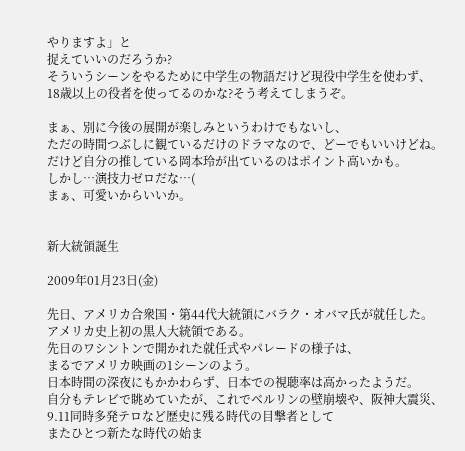やりますよ」と
捉えていいのだろうか?
そういうシーンをやるために中学生の物語だけど現役中学生を使わず、
18歳以上の役者を使ってるのかな?そう考えてしまうぞ。

まぁ、別に今後の展開が楽しみというわけでもないし、
ただの時間つぶしに観ているだけのドラマなので、どーでもいいけどね。
だけど自分の推している岡本玲が出ているのはポイント高いかも。
しかし…演技力ゼロだな…(
まぁ、可愛いからいいか。


新大統領誕生

2009年01月23日(金)

先日、アメリカ合衆国・第44代大統領にバラク・オバマ氏が就任した。
アメリカ史上初の黒人大統領である。
先日のワシントンで開かれた就任式やパレードの様子は、
まるでアメリカ映画の1シーンのよう。
日本時間の深夜にもかかわらず、日本での視聴率は高かったようだ。
自分もテレビで眺めていたが、これでベルリンの壁崩壊や、阪神大震災、
9.11同時多発テロなど歴史に残る時代の目撃者として
またひとつ新たな時代の始ま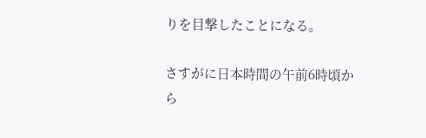りを目撃したことになる。

さすがに日本時間の午前6時頃から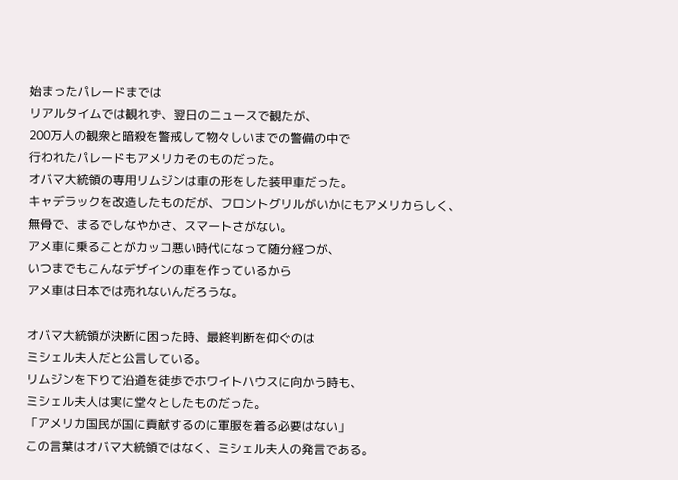始まったパレードまでは
リアルタイムでは観れず、翌日のニュースで観たが、
200万人の観衆と暗殺を警戒して物々しいまでの警備の中で
行われたパレードもアメリカそのものだった。
オバマ大統領の専用リムジンは車の形をした装甲車だった。
キャデラックを改造したものだが、フロントグリルがいかにもアメリカらしく、
無骨で、まるでしなやかさ、スマートさがない。
アメ車に乗ることがカッコ悪い時代になって随分経つが、
いつまでもこんなデザインの車を作っているから
アメ車は日本では売れないんだろうな。

オバマ大統領が決断に困った時、最終判断を仰ぐのは
ミシェル夫人だと公言している。
リムジンを下りて沿道を徒歩でホワイトハウスに向かう時も、
ミシェル夫人は実に堂々としたものだった。
「アメリカ国民が国に貢献するのに軍服を着る必要はない」
この言葉はオバマ大統領ではなく、ミシェル夫人の発言である。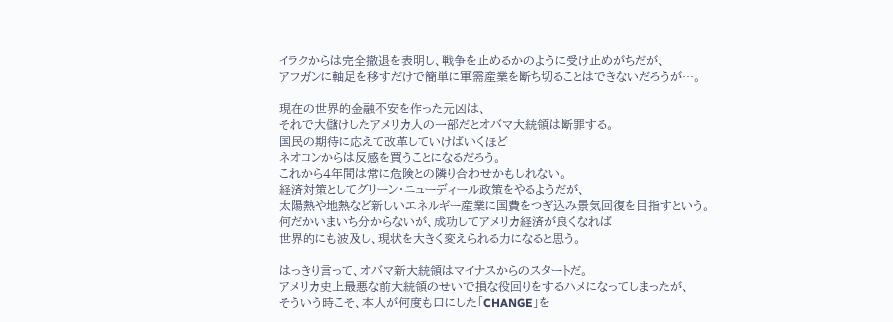イラクからは完全撤退を表明し、戦争を止めるかのように受け止めがちだが、
アフガンに軸足を移すだけで簡単に軍需産業を断ち切ることはできないだろうが…。

現在の世界的金融不安を作った元凶は、
それで大儲けしたアメリカ人の一部だとオバマ大統領は断罪する。
国民の期待に応えて改革していけばいくほど
ネオコンからは反感を買うことになるだろう。
これから4年間は常に危険との隣り合わせかもしれない。
経済対策としてグリーン・ニューディール政策をやるようだが、
太陽熱や地熱など新しいエネルギー産業に国費をつぎ込み景気回復を目指すという。
何だかいまいち分からないが、成功してアメリカ経済が良くなれば
世界的にも波及し、現状を大きく変えられる力になると思う。

はっきり言って、オバマ新大統領はマイナスからのスタートだ。
アメリカ史上最悪な前大統領のせいで損な役回りをするハメになってしまったが、
そういう時こそ、本人が何度も口にした「CHANGE」を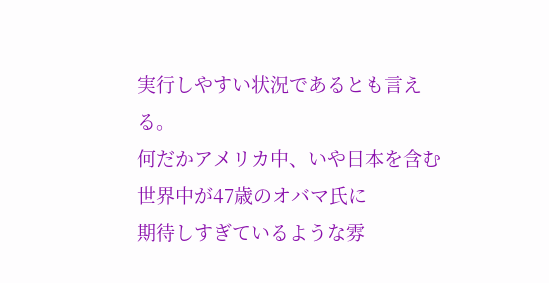実行しやすい状況であるとも言える。
何だかアメリカ中、いや日本を含む世界中が47歳のオバマ氏に
期待しすぎているような雰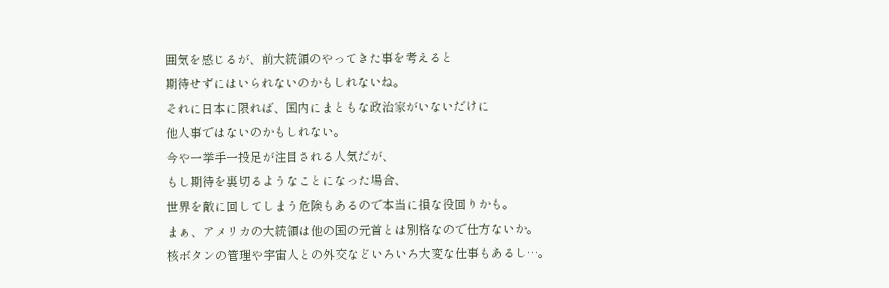囲気を感じるが、前大統領のやってきた事を考えると
期待せずにはいられないのかもしれないね。
それに日本に限れば、国内にまともな政治家がいないだけに
他人事ではないのかもしれない。
今や一挙手一投足が注目される人気だが、
もし期待を裏切るようなことになった場合、
世界を敵に回してしまう危険もあるので本当に損な役回りかも。
まぁ、アメリカの大統領は他の国の元首とは別格なので仕方ないか。
核ボタンの管理や宇宙人との外交などいろいろ大変な仕事もあるし…。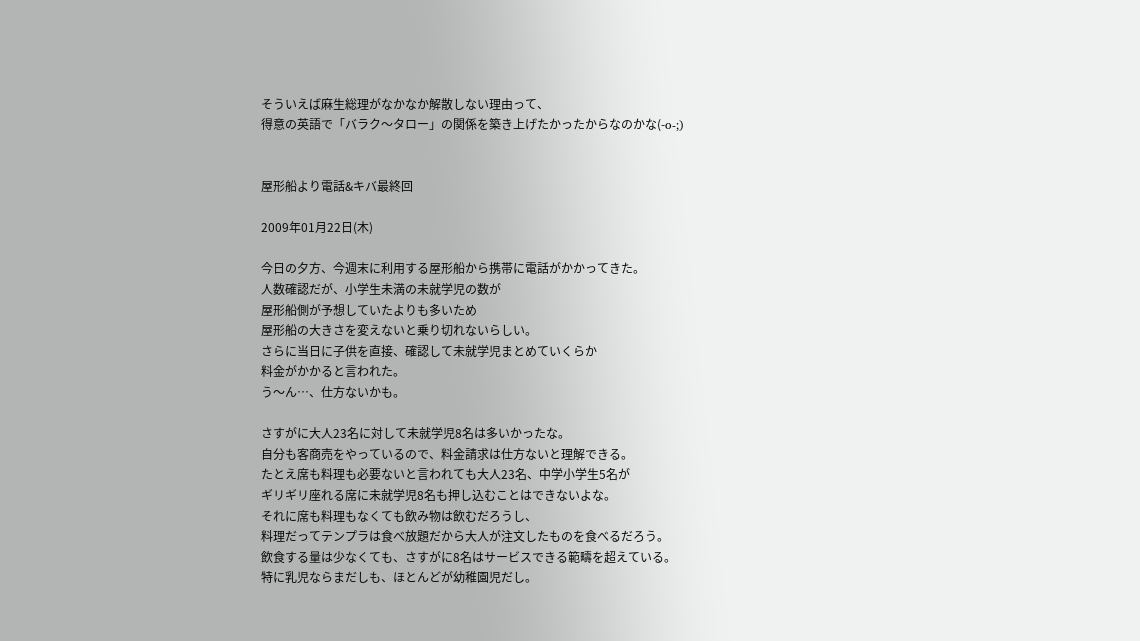そういえば麻生総理がなかなか解散しない理由って、
得意の英語で「バラク〜タロー」の関係を築き上げたかったからなのかな(-o-;)


屋形船より電話&キバ最終回

2009年01月22日(木)

今日の夕方、今週末に利用する屋形船から携帯に電話がかかってきた。
人数確認だが、小学生未満の未就学児の数が
屋形船側が予想していたよりも多いため
屋形船の大きさを変えないと乗り切れないらしい。
さらに当日に子供を直接、確認して未就学児まとめていくらか
料金がかかると言われた。
う〜ん…、仕方ないかも。

さすがに大人23名に対して未就学児8名は多いかったな。
自分も客商売をやっているので、料金請求は仕方ないと理解できる。
たとえ席も料理も必要ないと言われても大人23名、中学小学生5名が
ギリギリ座れる席に未就学児8名も押し込むことはできないよな。
それに席も料理もなくても飲み物は飲むだろうし、
料理だってテンプラは食べ放題だから大人が注文したものを食べるだろう。
飲食する量は少なくても、さすがに8名はサービスできる範疇を超えている。
特に乳児ならまだしも、ほとんどが幼稚園児だし。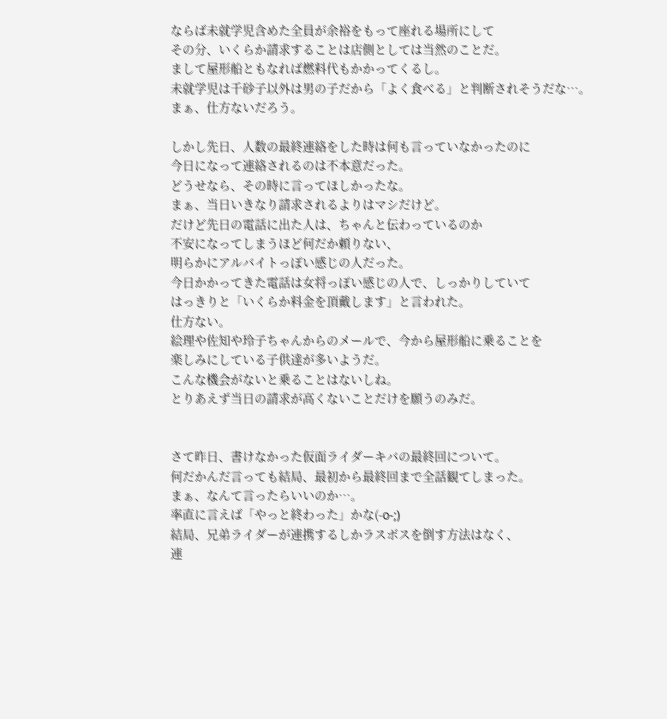ならば未就学児含めた全員が余裕をもって座れる場所にして
その分、いくらか請求することは店側としては当然のことだ。
まして屋形船ともなれば燃料代もかかってくるし。
未就学児は千砂子以外は男の子だから「よく食べる」と判断されそうだな…。
まぁ、仕方ないだろう。

しかし先日、人数の最終連絡をした時は何も言っていなかったのに
今日になって連絡されるのは不本意だった。
どうせなら、その時に言ってほしかったな。
まぁ、当日いきなり請求されるよりはマシだけど。
だけど先日の電話に出た人は、ちゃんと伝わっているのか
不安になってしまうほど何だか頼りない、
明らかにアルバイトっぽい感じの人だった。
今日かかってきた電話は女将っぽい感じの人で、しっかりしていて
はっきりと「いくらか料金を頂戴します」と言われた。
仕方ない。
絵理や佐知や玲子ちゃんからのメールで、今から屋形船に乗ることを
楽しみにしている子供達が多いようだ。
こんな機会がないと乗ることはないしね。
とりあえず当日の請求が高くないことだけを願うのみだ。


さて昨日、書けなかった仮面ライダーキバの最終回について。
何だかんだ言っても結局、最初から最終回まで全話観てしまった。
まぁ、なんて言ったらいいのか…。
率直に言えば「やっと終わった」かな(-o-;)
結局、兄弟ライダーが連携するしかラスボスを倒す方法はなく、
連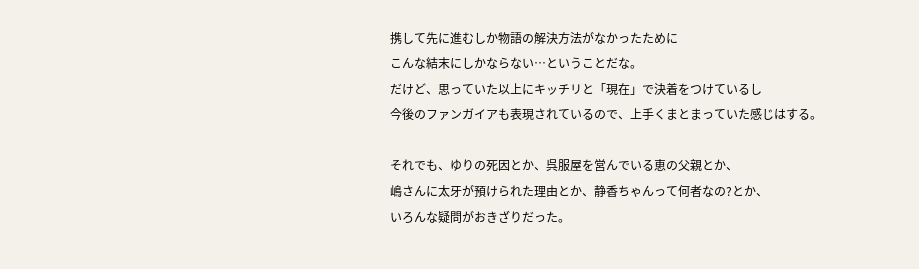携して先に進むしか物語の解決方法がなかったために
こんな結末にしかならない…ということだな。
だけど、思っていた以上にキッチリと「現在」で決着をつけているし
今後のファンガイアも表現されているので、上手くまとまっていた感じはする。

それでも、ゆりの死因とか、呉服屋を営んでいる恵の父親とか、
嶋さんに太牙が預けられた理由とか、静香ちゃんって何者なの?とか、
いろんな疑問がおきざりだった。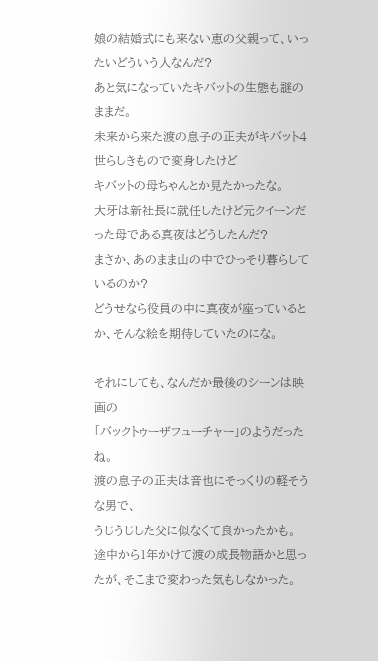娘の結婚式にも来ない恵の父親って、いったいどういう人なんだ?
あと気になっていたキバットの生態も謎のままだ。
未来から来た渡の息子の正夫がキバット4世らしきもので変身したけど
キバットの母ちゃんとか見たかったな。
大牙は新社長に就任したけど元クイーンだった母である真夜はどうしたんだ?
まさか、あのまま山の中でひっそり暮らしているのか?
どうせなら役員の中に真夜が座っているとか、そんな絵を期待していたのにな。

それにしても、なんだか最後のシーンは映画の
「バックトゥーザフューチャー」のようだったね。
渡の息子の正夫は音也にそっくりの軽そうな男で、
うじうじした父に似なくて良かったかも。
途中から1年かけて渡の成長物語かと思ったが、そこまで変わった気もしなかった。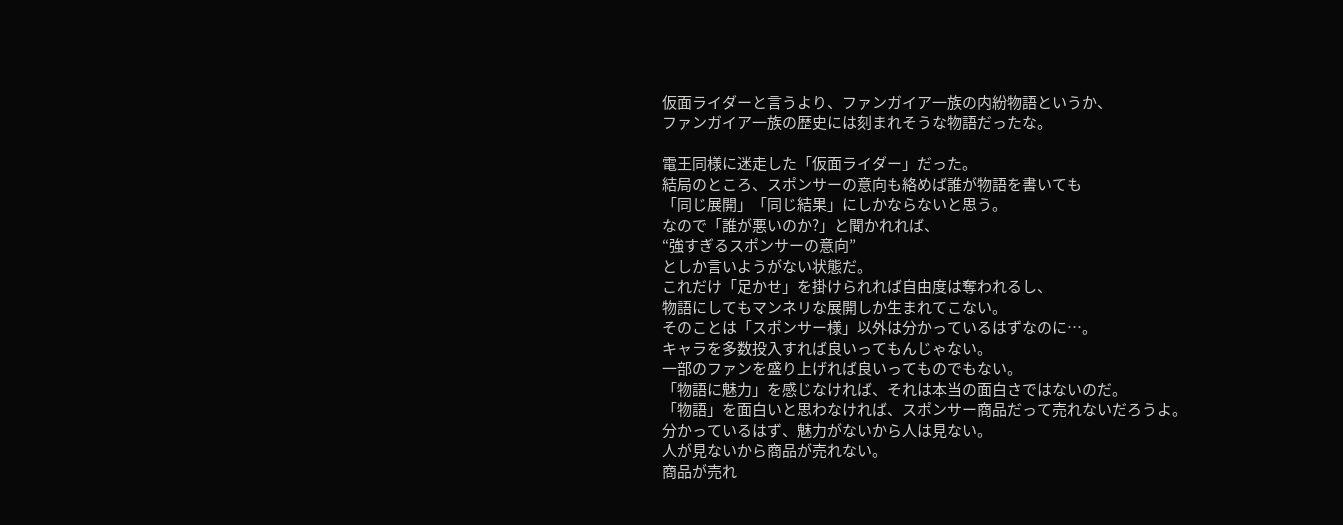仮面ライダーと言うより、ファンガイア一族の内紛物語というか、
ファンガイア一族の歴史には刻まれそうな物語だったな。

電王同様に迷走した「仮面ライダー」だった。
結局のところ、スポンサーの意向も絡めば誰が物語を書いても
「同じ展開」「同じ結果」にしかならないと思う。
なので「誰が悪いのか?」と聞かれれば、
“強すぎるスポンサーの意向”
としか言いようがない状態だ。
これだけ「足かせ」を掛けられれば自由度は奪われるし、
物語にしてもマンネリな展開しか生まれてこない。
そのことは「スポンサー様」以外は分かっているはずなのに…。
キャラを多数投入すれば良いってもんじゃない。
一部のファンを盛り上げれば良いってものでもない。
「物語に魅力」を感じなければ、それは本当の面白さではないのだ。
「物語」を面白いと思わなければ、スポンサー商品だって売れないだろうよ。
分かっているはず、魅力がないから人は見ない。
人が見ないから商品が売れない。
商品が売れ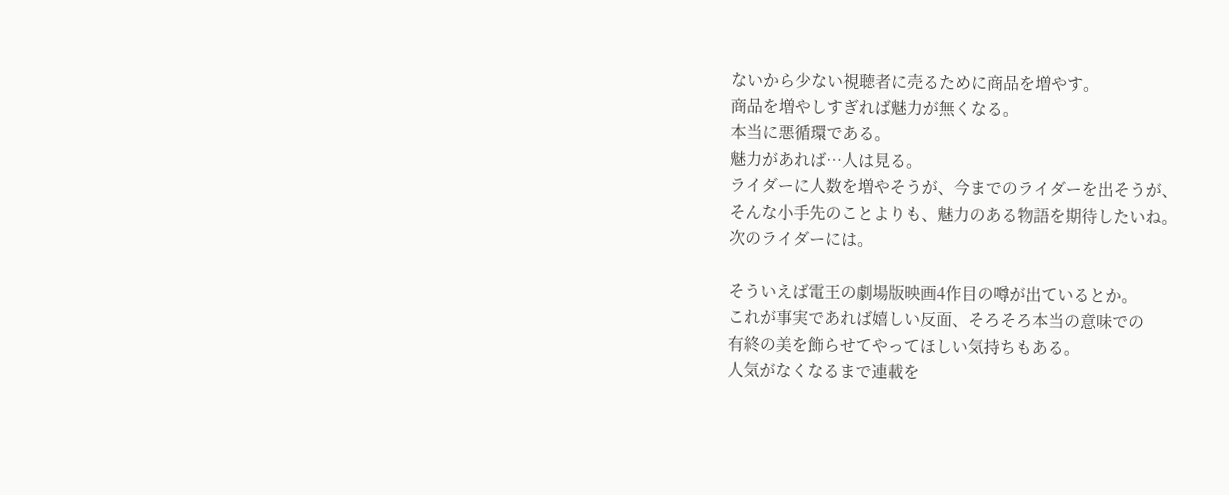ないから少ない視聴者に売るために商品を増やす。
商品を増やしすぎれば魅力が無くなる。
本当に悪循環である。
魅力があれば…人は見る。
ライダーに人数を増やそうが、今までのライダーを出そうが、
そんな小手先のことよりも、魅力のある物語を期待したいね。
次のライダーには。

そういえば電王の劇場版映画4作目の噂が出ているとか。
これが事実であれば嬉しい反面、そろそろ本当の意味での
有終の美を飾らせてやってほしい気持ちもある。
人気がなくなるまで連載を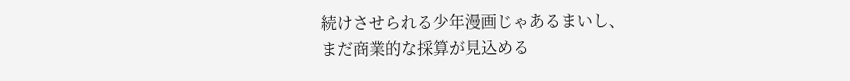続けさせられる少年漫画じゃあるまいし、
まだ商業的な採算が見込める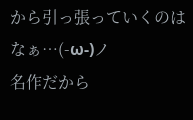から引っ張っていくのはなぁ…(-ω-)ノ
名作だから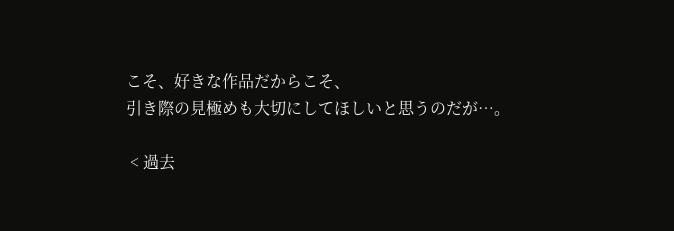こそ、好きな作品だからこそ、
引き際の見極めも大切にしてほしいと思うのだが…。

 < 過去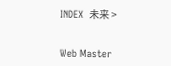INDEX  未来 >


Web Master